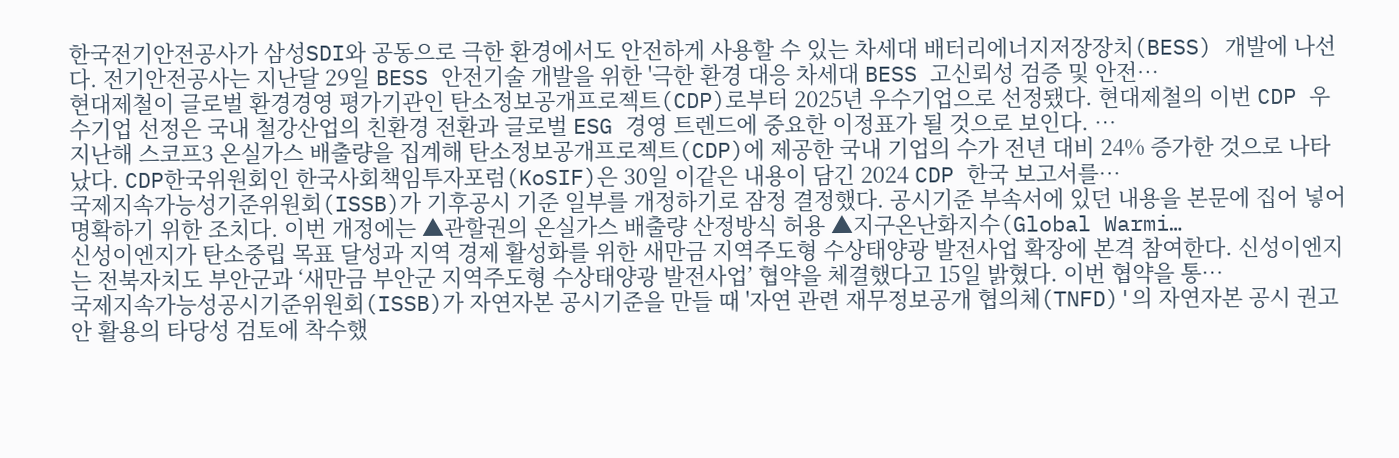한국전기안전공사가 삼성SDI와 공동으로 극한 환경에서도 안전하게 사용할 수 있는 차세대 배터리에너지저장장치(BESS) 개발에 나선다. 전기안전공사는 지난달 29일 BESS 안전기술 개발을 위한 '극한 환경 대응 차세대 BESS 고신뢰성 검증 및 안전…
현대제철이 글로벌 환경경영 평가기관인 탄소정보공개프로젝트(CDP)로부터 2025년 우수기업으로 선정됐다. 현대제철의 이번 CDP 우수기업 선정은 국내 철강산업의 친환경 전환과 글로벌 ESG 경영 트렌드에 중요한 이정표가 될 것으로 보인다. …
지난해 스코프3 온실가스 배출량을 집계해 탄소정보공개프로젝트(CDP)에 제공한 국내 기업의 수가 전년 대비 24% 증가한 것으로 나타났다. CDP한국위원회인 한국사회책임투자포럼(KoSIF)은 30일 이같은 내용이 담긴 2024 CDP 한국 보고서를…
국제지속가능성기준위원회(ISSB)가 기후공시 기준 일부를 개정하기로 잠정 결정했다. 공시기준 부속서에 있던 내용을 본문에 집어 넣어 명확하기 위한 조치다. 이번 개정에는 ▲관할권의 온실가스 배출량 산정방식 허용 ▲지구온난화지수(Global Warmi…
신성이엔지가 탄소중립 목표 달성과 지역 경제 활성화를 위한 새만금 지역주도형 수상태양광 발전사업 확장에 본격 참여한다. 신성이엔지는 전북자치도 부안군과 ‘새만금 부안군 지역주도형 수상태양광 발전사업’ 협약을 체결했다고 15일 밝혔다. 이번 협약을 통…
국제지속가능성공시기준위원회(ISSB)가 자연자본 공시기준을 만들 때 '자연 관련 재무정보공개 협의체(TNFD)'의 자연자본 공시 권고안 활용의 타당성 검토에 착수했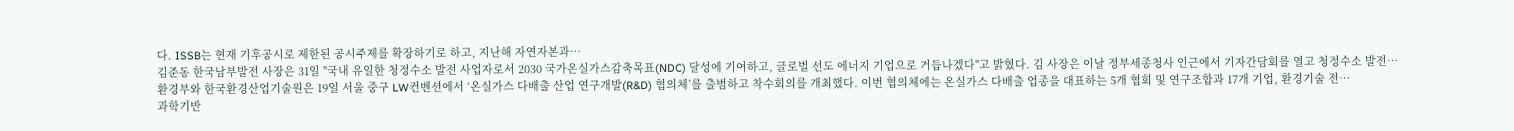다. ISSB는 현재 기후공시로 제한된 공시주제를 확장하기로 하고, 지난해 자연자본과…
김준동 한국남부발전 사장은 31일 "국내 유일한 청정수소 발전 사업자로서 2030 국가온실가스감축목표(NDC) 달성에 기여하고, 글로벌 선도 에너지 기업으로 거듭나겠다"고 밝혔다. 김 사장은 이날 정부세종청사 인근에서 기자간담회를 열고 청정수소 발전…
환경부와 한국환경산업기술원은 19일 서울 중구 LW컨벤션에서 ‘온실가스 다배출 산업 연구개발(R&D) 협의체’를 출범하고 착수회의를 개최했다. 이번 협의체에는 온실가스 다배출 업종을 대표하는 5개 협회 및 연구조합과 17개 기업, 환경기술 전…
과학기반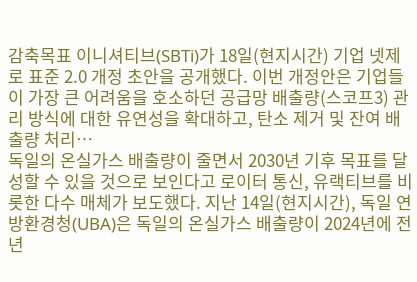감축목표 이니셔티브(SBTi)가 18일(현지시간) 기업 넷제로 표준 2.0 개정 초안을 공개했다. 이번 개정안은 기업들이 가장 큰 어려움을 호소하던 공급망 배출량(스코프3) 관리 방식에 대한 유연성을 확대하고, 탄소 제거 및 잔여 배출량 처리…
독일의 온실가스 배출량이 줄면서 2030년 기후 목표를 달성할 수 있을 것으로 보인다고 로이터 통신, 유랙티브를 비롯한 다수 매체가 보도했다. 지난 14일(현지시간), 독일 연방환경청(UBA)은 독일의 온실가스 배출량이 2024년에 전년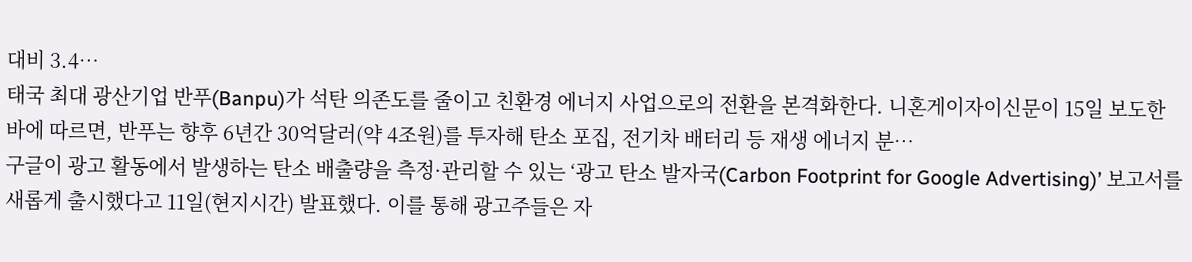대비 3.4…
태국 최대 광산기업 반푸(Banpu)가 석탄 의존도를 줄이고 친환경 에너지 사업으로의 전환을 본격화한다. 니혼게이자이신문이 15일 보도한 바에 따르면, 반푸는 향후 6년간 30억달러(약 4조원)를 투자해 탄소 포집, 전기차 배터리 등 재생 에너지 분…
구글이 광고 활동에서 발생하는 탄소 배출량을 측정·관리할 수 있는 ‘광고 탄소 발자국(Carbon Footprint for Google Advertising)’ 보고서를 새롭게 출시했다고 11일(현지시간) 발표했다. 이를 통해 광고주들은 자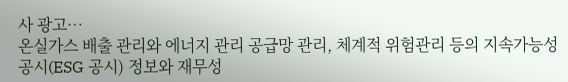사 광고…
온실가스 배출 관리와 에너지 관리 공급망 관리, 체계적 위험관리 등의 지속가능성 공시(ESG 공시) 정보와 재무성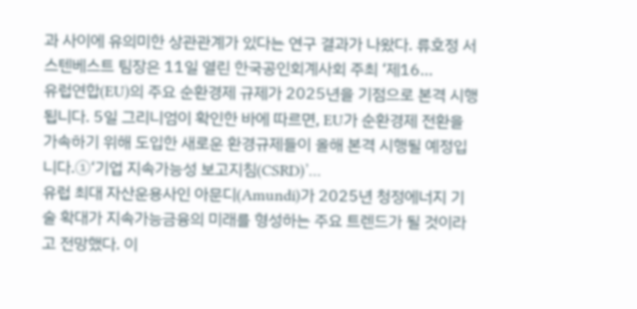과 사이에 유의미한 상관관계가 있다는 연구 결과가 나왔다. 류호정 서스텐베스트 팀장은 11일 열린 한국공인회계사회 주최 ‘제16…
유럽연합(EU)의 주요 순환경제 규제가 2025년을 기점으로 본격 시행됩니다. 5일 그리니엄이 확인한 바에 따르면, EU가 순환경제 전환을 가속하기 위해 도입한 새로운 환경규제들이 올해 본격 시행될 예정입니다.①‘기업 지속가능성 보고지침(CSRD)’…
유럽 최대 자산운용사인 아문디(Amundi)가 2025년 청정에너지 기술 확대가 지속가능금융의 미래를 형성하는 주요 트렌드가 될 것이라고 전망했다. 이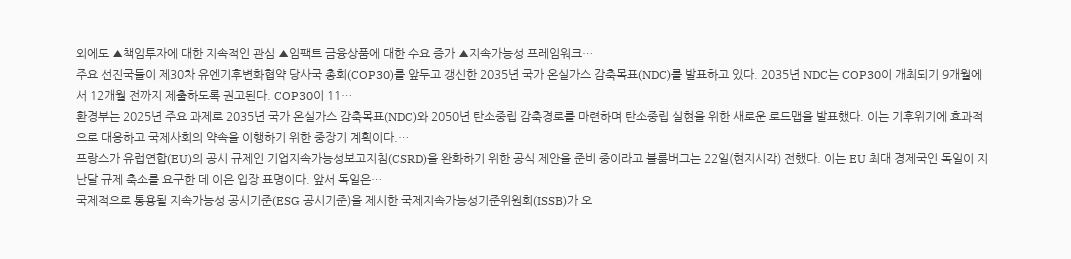외에도 ▲책임투자에 대한 지속적인 관심 ▲임팩트 금융상품에 대한 수요 증가 ▲지속가능성 프레임워크…
주요 선진국들이 제30차 유엔기후변화협약 당사국 총회(COP30)를 앞두고 갱신한 2035년 국가 온실가스 감축목표(NDC)를 발표하고 있다. 2035년 NDC는 COP30이 개최되기 9개월에서 12개월 전까지 제출하도록 권고된다. COP30이 11…
환경부는 2025년 주요 과제로 2035년 국가 온실가스 감축목표(NDC)와 2050년 탄소중립 감축경로를 마련하며 탄소중립 실현을 위한 새로운 로드맵을 발표했다. 이는 기후위기에 효과적으로 대응하고 국제사회의 약속을 이행하기 위한 중장기 계획이다.…
프랑스가 유럽연합(EU)의 공시 규제인 기업지속가능성보고지침(CSRD)을 완화하기 위한 공식 제안을 준비 중이라고 블룸버그는 22일(현지시각) 전했다. 이는 EU 최대 경제국인 독일이 지난달 규제 축소를 요구한 데 이은 입장 표명이다. 앞서 독일은…
국제적으로 통용될 지속가능성 공시기준(ESG 공시기준)을 제시한 국제지속가능성기준위원회(ISSB)가 오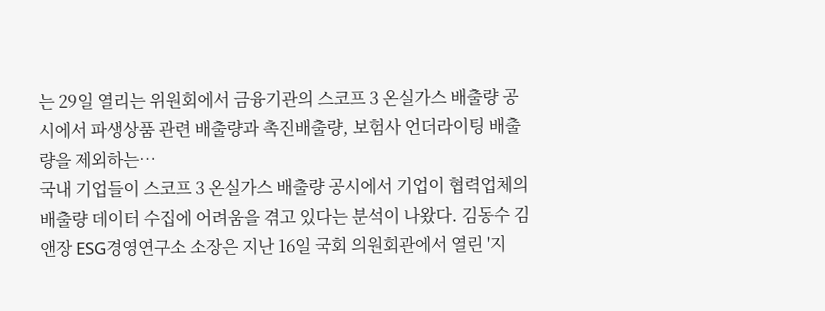는 29일 열리는 위원회에서 금융기관의 스코프 3 온실가스 배출량 공시에서 파생상품 관련 배출량과 촉진배출량, 보험사 언더라이팅 배출량을 제외하는…
국내 기업들이 스코프 3 온실가스 배출량 공시에서 기업이 협력업체의 배출량 데이터 수집에 어려움을 겪고 있다는 분석이 나왔다. 김동수 김앤장 ESG경영연구소 소장은 지난 16일 국회 의원회관에서 열린 '지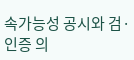속가능성 공시와 검·인증 의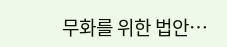무화를 위한 법안…